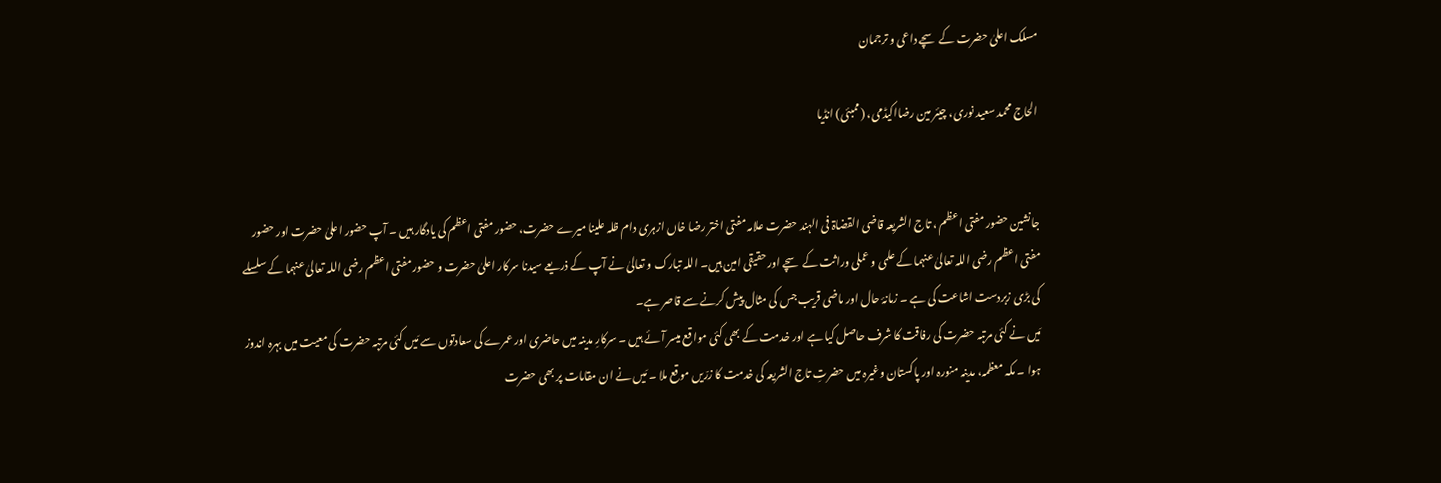مسلک اعلیٰ حضرت کے سچے داعی و ترجمان

الحاج محمد سعید نوری، چیئر مین رضااکیڈمی، (ممبئی) انڈیا


جانشین حضور مفتی اعظم ، تاج الشریعہ قاضی القضاۃ فی الہند حضرت علامہ مفتی اختر رضا خاں ازہری دام ظلہ علینا میرے حضرت، حضور مفتی اعظم کی یادگار ہیں ۔ آپ حضور اعلیٰ حضرت اور حضور مفتی اعظم رضی اللہ تعالیٰ عنہما کے علمی و عملی وراثت کے سچے اور حقیقی امین ہیں۔ اللہ تبارک و تعالیٰ نے آپ کے ذریعے سیدنا سرکار اعلیٰ حضرت و حضور مفتی اعظم رضی اللہ تعالیٰ عنہما کے سلسلے کی بڑی زبردست اشاعت کی ہے ۔ زمانۂ حال اور ماضی قریب جس کی مثال پیش کرنے سے قاصر ہے۔
مَیں نے کئی مرتبہ حضرت کی رفاقت کا شرف حاصل کیا ہے اور خدمت کے بھی کئی مواقع میسر آئے ہیں ۔ سرکارِ مدینہ میں حاضری اور عمرے کی سعادتوں سے مَیں کئی مرتبہ حضرت کی معیت میں بہرہ اندوز ہوا ۔ مکہ معظمہ، مدینہ منورہ اور پاکستان وغیرہ میں حضرتِ تاج الشریعہ کی خدمت کا زرّیں موقع ملا ۔ مَیں نے ان مقامات پر بھی حضرت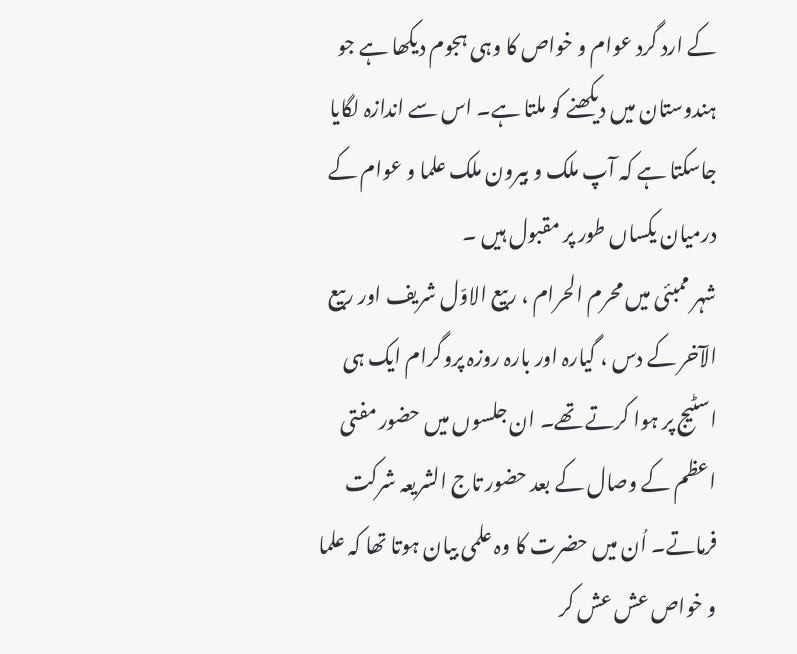کے ارد گرد عوام و خواص کا وہی ہجوم دیکھا ہے جو ہندوستان میں دیکھنے کو ملتا ہے۔ اس سے اندازہ لگایا جاسکتا ہے کہ آپ ملک و بیرون ملک علما و عوام کے درمیان یکساں طور پر مقبول ہیں ۔
شہر ممبئی میں محرم الحرام ، ربیع الاوّل شریف اور ربیع الآخر کے دس ، گیارہ اور بارہ روزہ پروگرام ایک ہی اسٹیج پر ہوا کرتے تھے۔ ان جلسوں میں حضور مفتی اعظم کے وصال کے بعد حضور تاج الشریعہ شرکت فرماتے۔ اُن میں حضرت کا وہ علمی بیان ہوتا تھا کہ علما و خواص عش عش کر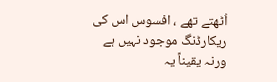اُٹھتے تھے ، افسوس اس کی ریکارڈنگ موجود نہیں ہے ورنہ یقیناً یہ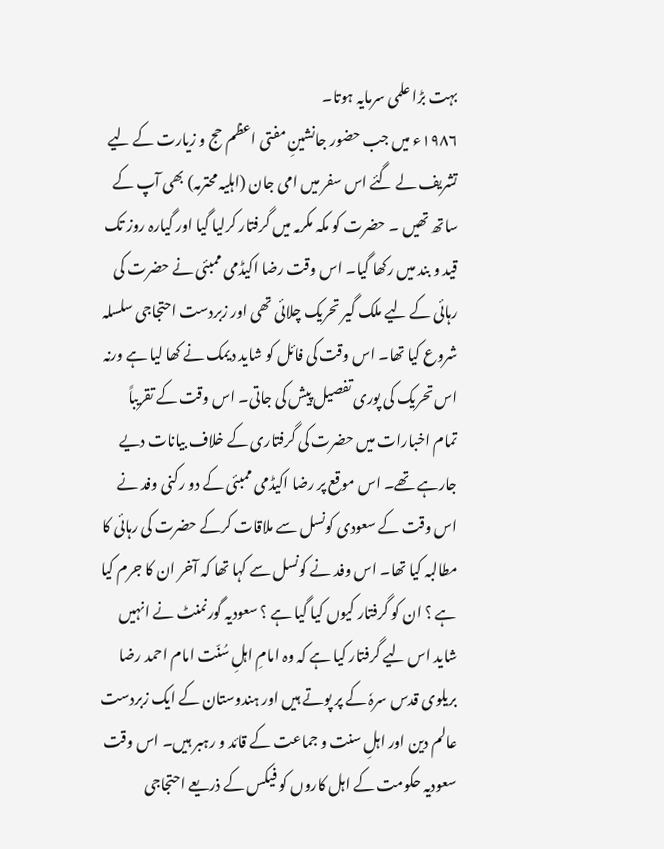بہت بڑا علمی سرمایہ ہوتا۔
۱۹۸۶ء میں جب حضور جانشینِ مفتی اعظم حج و زیارت کے لیے تشریف لے گئے اس سفر میں امی جان (اہلیہ محترمہ) بھی آپ کے ساتھ تھیں ۔ حضرت کو مکہ مکرمہ میں گرفتار کرلیا گیا اور گیارہ روز تک قید و بند میں رکھا گیا۔ اس وقت رضا اکیڈمی ممبئی نے حضرت کی رہائی کے لیے ملک گیر تحریک چلائی تھی اور زبردست احتجاجی سلسلہ شروع کیا تھا۔ اس وقت کی فائل کو شاید دیمک نے کھا لیا ہے ورنہ اس تحریک کی پوری تفصیل پیش کی جاتی۔ اس وقت کے تقریباً تمام اخبارات میں حضرت کی گرفتاری کے خلاف بیانات دیے جارہے تھے۔ اس موقع پر رضا اکیڈمی ممبئی کے دو رکنی وفد نے اس وقت کے سعودی کونسل سے ملاقات کرکے حضرت کی رہائی کا مطالبہ کیا تھا۔ اس وفد نے کونسل سے کہا تھا کہ آخر ان کا جرم کیا ہے ؟ ان کو گرفتار کیوں کیا گیا ہے ؟ سعودیہ گورنمنٹ نے انہیں شاید اس لیے گرفتار کیا ہے کہ وہ امامِ اہلِ سُنّت امام احمد رضا بریلوی قدس سرہٗ کے پر پوتے ہیں اور ہندوستان کے ایک زبردست عالم دین اور اہلِ سنت و جماعت کے قائد و رہبر ہیں۔ اس وقت سعودیہ حکومت کے اہل کاروں کو فیکس کے ذریعے احتجاجی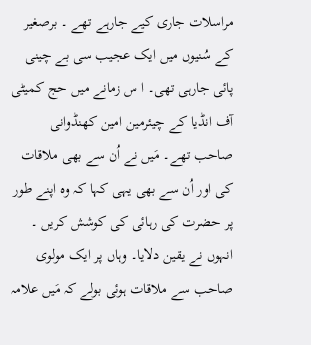مراسلات جاری کیے جارہے تھے ۔ برصغیر کے سُنیوں میں ایک عجیب سی بے چینی پائی جارہی تھی۔ ا س زمانے میں حج کمیٹی آف انڈیا کے چیئرمین امین کھنڈوانی صاحب تھے۔ مَیں نے اُن سے بھی ملاقات کی اور اُن سے بھی یہی کہا کہ وہ اپنے طور پر حضرت کی رہائی کی کوشش کریں ۔ انہوں نے یقین دلایا۔ وہاں پر ایک مولوی صاحب سے ملاقات ہوئی بولے کہ مَیں علامہ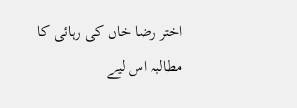اختر رضا خاں کی رہائی کا مطالبہ اس لیے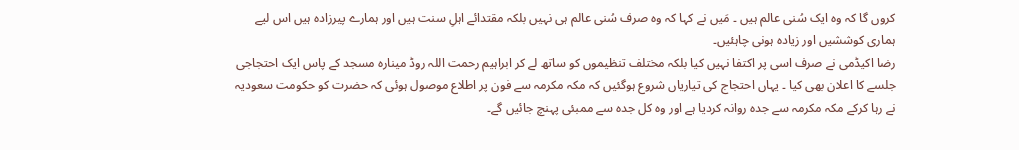کروں گا کہ وہ ایک سُنی عالم ہیں ۔ مَیں نے کہا کہ وہ صرف سُنی عالم ہی نہیں بلکہ مقتدائے اہلِ سنت ہیں اور ہمارے پیرزادہ ہیں اس لیے ہماری کوششیں اور زیادہ ہونی چاہئیں۔
رضا اکیڈمی نے صرف اسی پر اکتفا نہیں کیا بلکہ مختلف تنظیموں کو ساتھ لے کر ابراہیم رحمت اللہ روڈ مینارہ مسجد کے پاس ایک احتجاجی جلسے کا اعلان بھی کیا ۔ یہاں احتجاج کی تیاریاں شروع ہوگئیں کہ مکہ مکرمہ سے فون پر اطلاع موصول ہوئی کہ حضرت کو حکومت سعودیہ نے رہا کرکے مکہ مکرمہ سے جدہ روانہ کردیا ہے اور وہ کل جدہ سے ممبئی پہنچ جائیں گے۔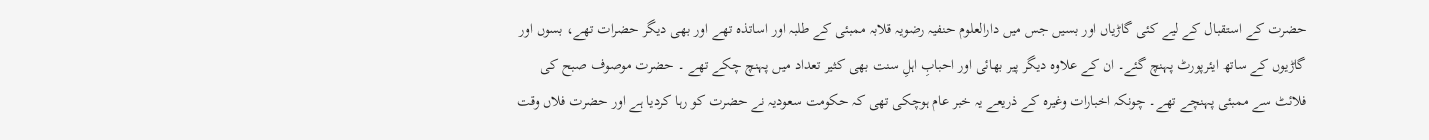حضرت کے استقبال کے لیے کئی گاڑیاں اور بسیں جس میں دارالعلوم حنفیہ رضویہ قلابہ ممبئی کے طلبہ اور اساتذہ تھے اور بھی دیگر حضرات تھے، بسوں اور گاڑیوں کے ساتھ ایئرپورٹ پہنچ گئے۔ ان کے علاوہ دیگر پیر بھائی اور احبابِ اہلِ سنت بھی کثیر تعداد میں پہنچ چکے تھے ۔ حضرت موصوف صبح کی فلائٹ سے ممبئی پہنچے تھے۔ چونکہ اخبارات وغیرہ کے ذریعے یہ خبر عام ہوچکی تھی کہ حکومت سعودیہ نے حضرت کو رہا کردیا ہے اور حضرت فلاں وقت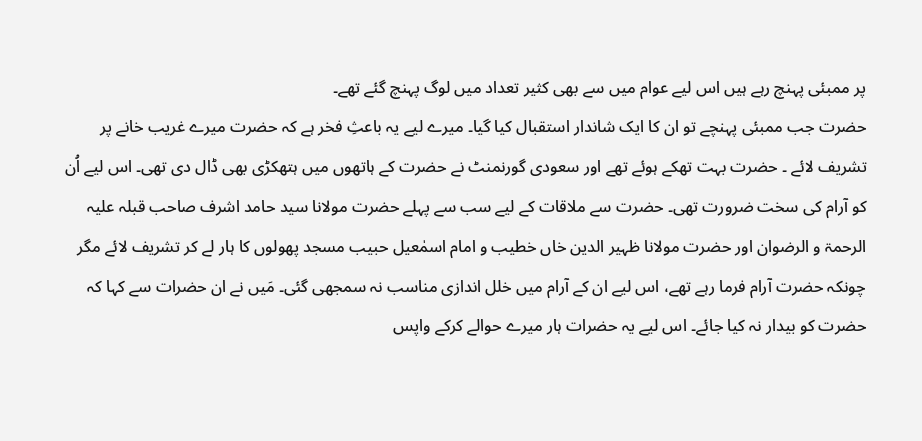پر ممبئی پہنچ رہے ہیں اس لیے عوام میں سے بھی کثیر تعداد میں لوگ پہنچ گئے تھے۔
حضرت جب ممبئی پہنچے تو ان کا ایک شاندار استقبال کیا گیا۔ میرے لیے یہ باعثِ فخر ہے کہ حضرت میرے غریب خانے پر تشریف لائے ۔ حضرت بہت تھکے ہوئے تھے اور سعودی گورنمنٹ نے حضرت کے ہاتھوں میں ہتھکڑی بھی ڈال دی تھی۔ اس لیے اُن کو آرام کی سخت ضرورت تھی۔ حضرت سے ملاقات کے لیے سب سے پہلے حضرت مولانا سید حامد اشرف صاحب قبلہ علیہ الرحمۃ و الرضوان اور حضرت مولانا ظہیر الدین خاں خطیب و امام اسمٰعیل حبیب مسجد پھولوں کا ہار لے کر تشریف لائے مگر چونکہ حضرت آرام فرما رہے تھے، اس لیے ان کے آرام میں خلل اندازی مناسب نہ سمجھی گئی۔ مَیں نے ان حضرات سے کہا کہ حضرت کو بیدار نہ کیا جائے۔ اس لیے یہ حضرات ہار میرے حوالے کرکے واپس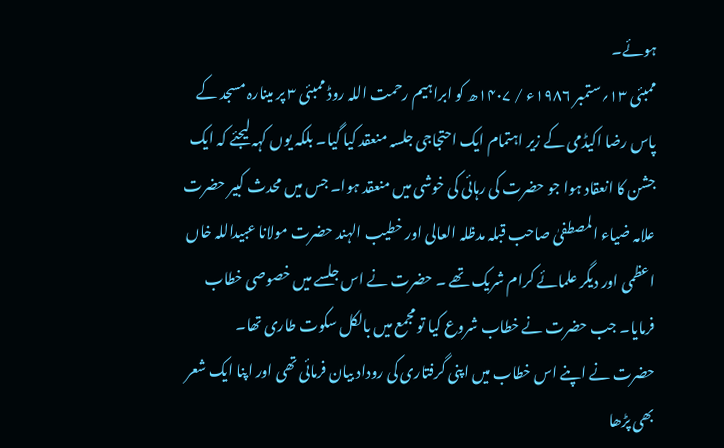ہوئے۔
ممبئی ۱۳؍ستمبر ۱۹۸۶ء / ۱۴۰۷ھ کو ابراہیم رحمت اللہ روڈ ممبئی ۳ پر مینارہ مسجد کے پاس رضا اکیڈمی کے زیر اہتمام ایک احتجاجی جلسہ منعقد کیا گیا۔ بلکہ یوں کہہ لیجئے کہ ایک جشن کا انعقاد ہوا جو حضرت کی رہائی کی خوشی میں منعقد ہوا۔ جس میں محدث کبیر حضرت علامہ ضیاء المصطفیٰ صاحب قبلہ مدظلہ العالی اور خطیب الہند حضرت مولانا عبیداللہ خاں اعظمی اور دیگر علمائے کرام شریک تھے ۔ حضرت نے اس جلسے میں خصوصی خطاب فرمایا۔ جب حضرت نے خطاب شروع کیا تو مجمع میں بالکل سکوت طاری تھا۔
حضرت نے اپنے اس خطاب میں اپنی گرفتاری کی روداد بیان فرمائی تھی اور اپنا ایک شعر بھی پڑھا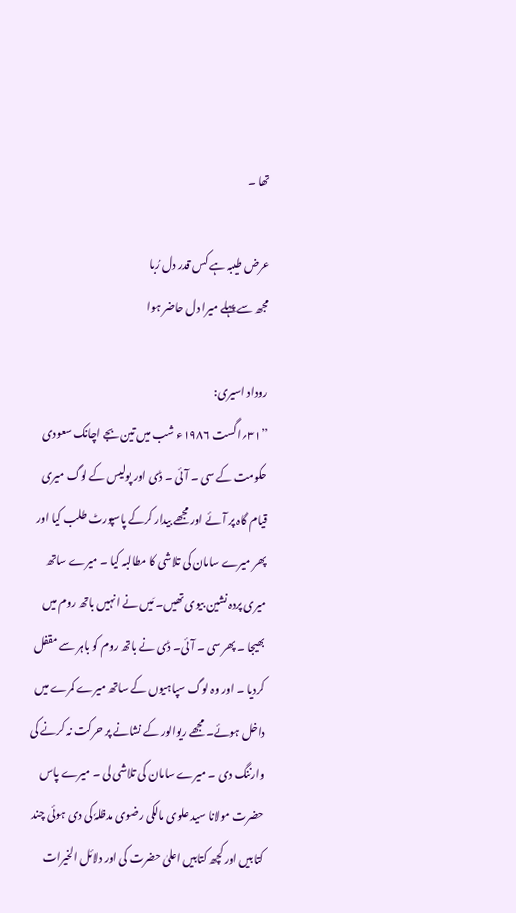تھا ۔

عرض طیبہ ہے کس قدر دل رُبا
مجھ سے پہلے میرا دل حاضر ہوا

روداد اسیری:
’’۳۱؍اگست ۱۹۸۶ء شب میں تین بجے اچانک سعودی حکومت کے سی ۔ آئی ۔ ڈی اور پولیس کے لوگ میری قیام گاہ پر آئے اور مجھے بیدار کرکے پاسپورٹ طلب کیا اور پھر میرے سامان کی تلاشی کا مطالبہ کیا ۔ میرے ساتھ میری پردہ نشین بیوی تھیں۔ مَیں نے انہیں باتھ روم میں بھیجا ۔ پھر سی ۔ آئی۔ ڈی نے باتھ روم کو باہر سے مقفل کردیا ۔ اور وہ لوگ سپاہیوں کے ساتھ میرے کمرے میں داخل ہوئے۔ مجھے ریوالور کے نشانے پر حرکت نہ کرنے کی وارننگ دی ۔ میرے سامان کی تلاشی لی ۔ میرے پاس حضرت مولانا سید علوی مالکی رضوی مدظلہٗ کی دی ہوئی چند کتابیں اور کچھ کتابیں اعلیٰ حضرت کی اور دلائل الخیرات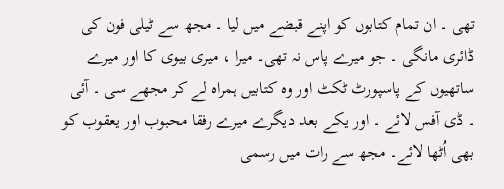تھی ۔ ان تمام کتابوں کو اپنے قبضے میں لیا ۔ مجھ سے ٹیلی فون کی ڈائری مانگی ۔ جو میرے پاس نہ تھی۔ میرا ، میری بیوی کا اور میرے ساتھیوں کے پاسپورٹ ٹکٹ اور وہ کتابیں ہمراہ لے کر مجھے سی ۔ آئی ۔ ڈی آفس لائے ۔ اور یکے بعد دیگرے میرے رفقا محبوب اور یعقوب کو بھی اُٹھا لائے۔ مجھ سے رات میں رسمی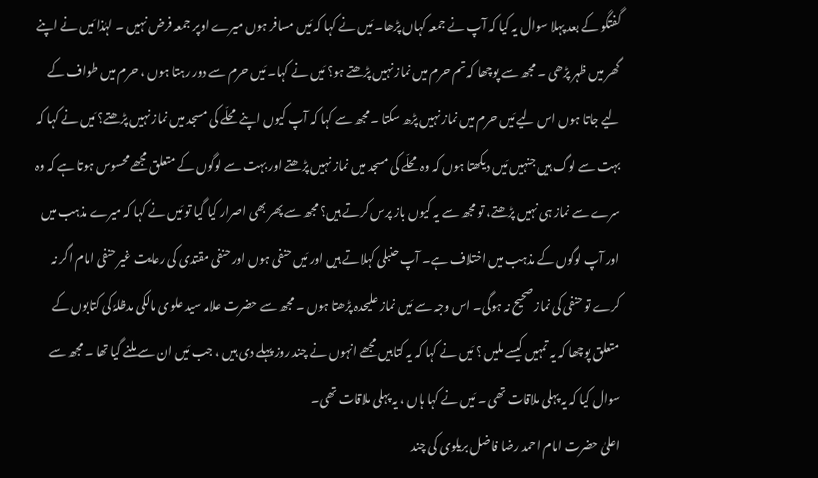گفتگو کے بعد پہلا سوال یہ کیا کہ آپ نے جمعہ کہاں پڑھا۔ مَیں نے کہا کہ مَیں مسافر ہوں میرے اوپر جمعہ فرض نہیں ۔ لہٰذا مَیں نے اپنے گھر میں ظہر پڑھی ۔ مجھ سے پوچھا کہ تم حرم میں نماز نہیں پڑھتے ہو؟ مَیں نے کہا۔ مَیں حرم سے دور رہتا ہوں ، حرم میں طواف کے لیے جاتا ہوں اس لیے مَیں حرم میں نماز نہیں پڑھ سکتا ۔ مجھ سے کہا کہ آپ کیوں اپنے محلّے کی مسجد میں نماز نہیں پڑھتے؟ مَیں نے کہا کہ بہت سے لوگ ہیں جنہیں مَیں دیکھتا ہوں کہ وہ محلّے کی مسجد میں نماز نہیں پڑھتے اور بہت سے لوگوں کے متعلق مجھے محسوس ہوتا ہے کہ وہ سرے سے نماز ہی نہیں پڑھتے، تو مجھ سے یہ کیوں باز پرس کرتے ہیں؟ مجھ سے پھر بھی اصرار کیا گیا تو مَیں نے کہا کہ میرے مذہب میں اور آپ لوگوں کے مذہب میں اختلاف ہے۔ آپ حنبلی کہلاتے ہیں اور مَیں حنفی ہوں اور حنفی مقتدی کی رعایت غیر حنفی امام اگر نہ کرے تو حنفی کی نماز صحیح نہ ہوگی۔ اس وجہ سے مَیں نماز علیحدہ پڑھتا ہوں ۔ مجھ سے حضرت علامہ سید علوی مالکی مدظلہٗ کی کتابوں کے متعلق پوچھا کہ یہ تمہیں کیسے ملیں ؟ مَیں نے کہا کہ یہ کتابیں مجھے انہوں نے چند روز پہلے دی ہیں ، جب مَیں ان سے ملنے گیا تھا ۔ مجھ سے سوال کیا کہ یہ پہلی ملاقات تھی ۔ مَیں نے کہا ہاں ، یہ پہلی ملاقات تھی۔
اعلیٰ حضرت امام احمد رضا فاضل بریلوی کی چند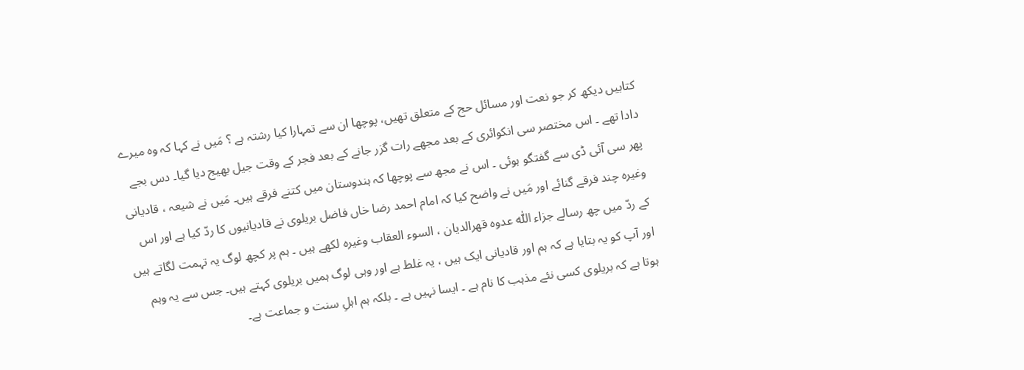کتابیں دیکھ کر جو نعت اور مسائل حج کے متعلق تھیں، پوچھا ان سے تمہارا کیا رشتہ ہے ؟ مَیں نے کہا کہ وہ میرے دادا تھے ۔ اس مختصر سی انکوائری کے بعد مجھے رات گزر جانے کے بعد فجر کے وقت جیل بھیج دیا گیا۔ دس بجے پھر سی آئی ڈی سے گفتگو ہوئی ۔ اس نے مجھ سے پوچھا کہ ہندوستان میں کتنے فرقے ہیں۔ مَیں نے شیعہ ، قادیانی وغیرہ چند فرقے گنائے اور مَیں نے واضح کیا کہ امام احمد رضا خاں فاضل بریلوی نے قادیانیوں کا ردّ کیا ہے اور اس کے ردّ میں چھ رسالے جزاء اللّٰہ عدوہ قھرالدیان ، السوء العقاب وغیرہ لکھے ہیں ۔ ہم پر کچھ لوگ یہ تہمت لگاتے ہیں اور آپ کو یہ بتایا ہے کہ ہم اور قادیانی ایک ہیں ، یہ غلط ہے اور وہی لوگ ہمیں بریلوی کہتے ہیں۔ جس سے یہ وہم ہوتا ہے کہ بریلوی کسی نئے مذہب کا نام ہے ۔ ایسا نہیں ہے ۔ بلکہ ہم اہلِ سنت و جماعت ہے۔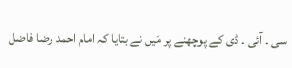سی ۔ آئی ۔ ڈی کے پوچھنے پر مَیں نے بتایا کہ امام احمد رضا فاضل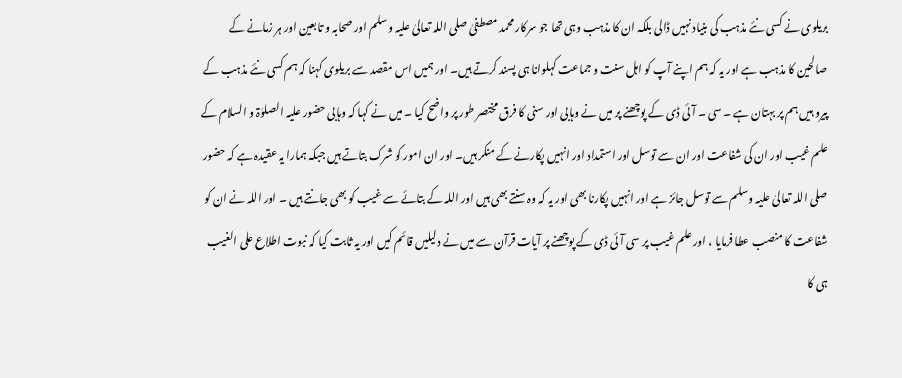بریلوی نے کسی نئے مذہب کی بنیاد نہیں ڈالی بلکہ ان کا مذہب وہی تھا جو سرکار محمد مصطفیٰ صلی اللہ تعالیٰ علیہ وسلم اور صحابہ و تابعین اور ہر زمانے کے صالحین کا مذہب ہے اور یہ کہ ہم اپنے آپ کو اہل سنت و جماعت کہلوانا ہی پسند کرتے ہیں۔ اور ہمیں اس مقصد سے بریلوی کہنا کہ ہم کسی نئے مذہب کے پیرو ہیں ہم پر بہتان ہے ۔ سی ۔ آئی ڈی کے پوچھنے پر میں نے وہابی اور سنی کا فرق مختصر طور پر واضح کیا ۔ میں نے کہا کہ وہابی حضور علیہ الصلوٰۃ و السلام کے علم غیب اور ان کی شفاعت اور ان سے توسل اور استمداد اور انہیں پکارنے کے منکر ہیں۔ اور ان امور کو شرک بتاتے ہیں جبکہ ہمارا یہ عقیدہ ہے کہ حضور صلی اللہ تعالیٰ علیہ وسلم سے توسل جائز ہے اور انہیں پکارنا بھی اور یہ کہ وہ سنتے بھی ہیں اور اللہ کے بتائے سے غیب کو بھی جانتے ہیں ۔ اور اللہ نے ان کو شفاعت کا منصب عطا فرمایا ، اور علم غیب پر سی آئی ڈی کے پوچھنے پر آیات قرآن سے میں نے دلیلیں قائم کیں اور یہ ثابت کیا کہ نبوت اطلاع علی الغیب ہی کا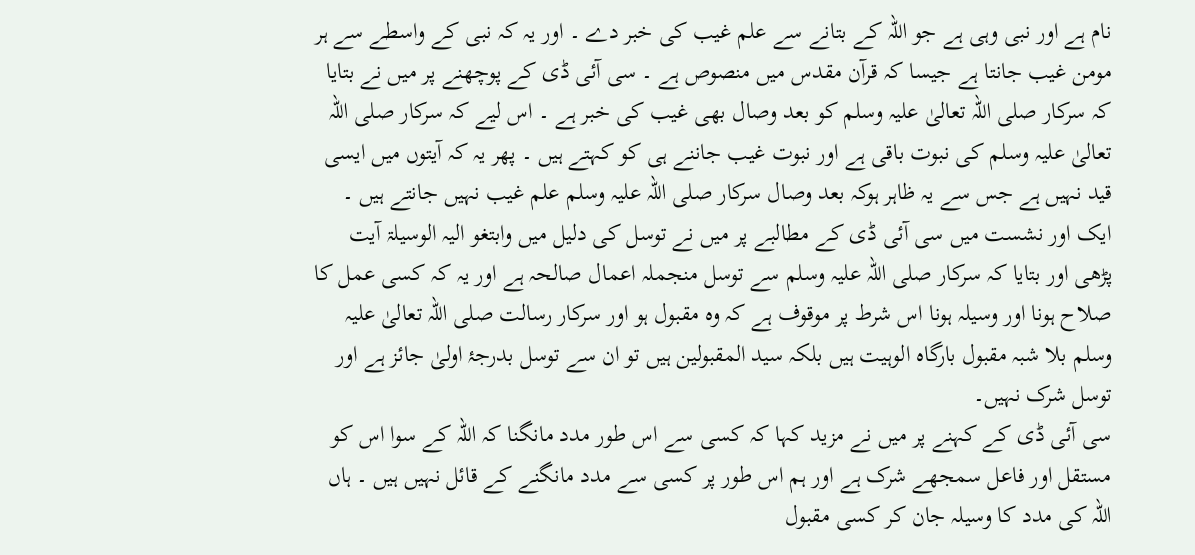نام ہے اور نبی وہی ہے جو اللہ کے بتانے سے علم غیب کی خبر دے ۔ اور یہ کہ نبی کے واسطے سے ہر مومن غیب جانتا ہے جیسا کہ قرآن مقدس میں منصوص ہے ۔ سی آئی ڈی کے پوچھنے پر میں نے بتایا کہ سرکار صلی اللہ تعالیٰ علیہ وسلم کو بعد وصال بھی غیب کی خبر ہے ۔ اس لیے کہ سرکار صلی اللہ تعالیٰ علیہ وسلم کی نبوت باقی ہے اور نبوت غیب جاننے ہی کو کہتے ہیں ۔ پھر یہ کہ آیتوں میں ایسی قید نہیں ہے جس سے یہ ظاہر ہوکہ بعد وصال سرکار صلی اللہ علیہ وسلم علم غیب نہیں جانتے ہیں ۔ ایک اور نشست میں سی آئی ڈی کے مطالبے پر میں نے توسل کی دلیل میں وابتغو الیہ الوسیلۃ آیت پڑھی اور بتایا کہ سرکار صلی اللہ علیہ وسلم سے توسل منجملہ اعمال صالحہ ہے اور یہ کہ کسی عمل کا صلاح ہونا اور وسیلہ ہونا اس شرط پر موقوف ہے کہ وہ مقبول ہو اور سرکار رسالت صلی اللہ تعالیٰ علیہ وسلم بلا شبہ مقبول بارگاہ الوہیت ہیں بلکہ سید المقبولین ہیں تو ان سے توسل بدرجۂ اولیٰ جائز ہے اور توسل شرک نہیں۔
سی آئی ڈی کے کہنے پر میں نے مزید کہا کہ کسی سے اس طور مدد مانگنا کہ اللہ کے سوا اس کو مستقل اور فاعل سمجھے شرک ہے اور ہم اس طور پر کسی سے مدد مانگنے کے قائل نہیں ہیں ۔ ہاں اللہ کی مدد کا وسیلہ جان کر کسی مقبول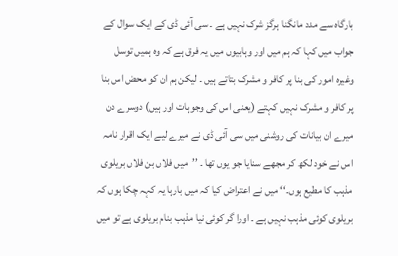بارگاہ سے مدد مانگنا ہرگز شرک نہیں ہے ۔ سی آئی ڈی کے ایک سوال کے جواب میں کہا کہ ہم میں اور وہابیوں میں یہ فرق ہے کہ وہ ہمیں توسل وغیرہ امور کی بنا پر کافر و مشرک بتاتے ہیں ۔ لیکن ہم ان کو محض اس بنا پر کافر و مشرک نہیں کہتے (یعنی اس کی وجوہات اور ہیں) دوسرے دن میرے ان بیانات کی روشنی میں سی آئی ڈی نے میرے لیے ایک اقرار نامہ اس نے خود لکھ کر مجھے سنایا جو یوں تھا ۔ ’’میں فلاں بن فلاں بریلوی مذہب کا مطیع ہوں۔‘‘ میں نے اعتراض کیا کہ میں بارہا یہ کہہ چکا ہوں کہ بریلوی کوئی مذہب نہیں ہے ۔ اورا گر کوئی نیا مذہب بنام بریلوی ہے تو میں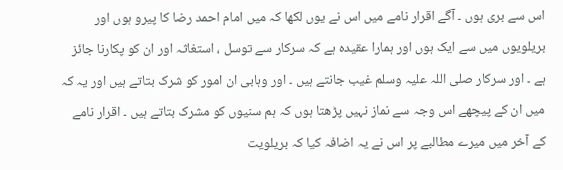اس سے بری ہوں ۔ آگے اقرار نامے میں اس نے یوں لکھا کہ میں امام احمد رضا کا پیرو ہوں اور بریلویوں میں سے ایک ہوں اور ہمارا عقیدہ ہے کہ سرکار سے توسل ، استغاثہ اور ان کو پکارنا جائز ہے ۔ اور سرکار صلی اللہ علیہ وسلم غیب جانتے ہیں ۔ اور وہابی ان امور کو شرک بتاتے ہیں اور یہ کہ میں ان کے پیچھے اس وجہ سے نماز نہیں پڑھتا ہوں کہ ہم سنیوں کو مشرک بتاتے ہیں ۔ اقرار نامے کے آخر میں میرے مطالبے پر اس نے یہ اضافہ کیا کہ بریلویت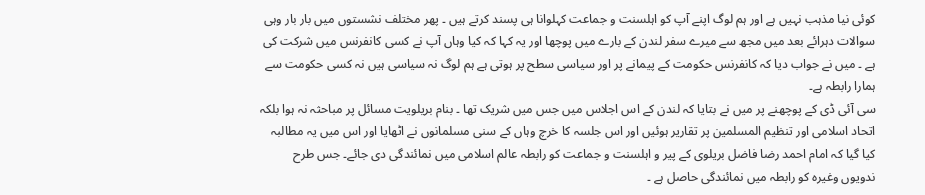کوئی نیا مذہب نہیں ہے اور ہم لوگ اپنے آپ کو اہلسنت و جماعت کہلوانا ہی پسند کرتے ہیں ۔ پھر مختلف نشستوں میں بار بار وہی سوالات دہرائے بعد میں مجھ سے میرے سفر لندن کے بارے میں پوچھا اور یہ کہا کہ کیا وہاں آپ نے کسی کانفرنس میں شرکت کی ہے ۔ میں نے جواب دیا کہ کانفرنس حکومت کے پیمانے پر اور سیاسی سطح پر ہوتی ہے ہم لوگ نہ سیاسی ہیں نہ کسی حکومت سے ہمارا رابطہ ہے۔
سی آئی ڈی کے پوچھنے پر میں نے بتایا کہ لندن کے اس اجلاس میں جس میں شریک تھا ۔ بنام بریلویت مسائل پر مباحثہ نہ ہوا بلکہ اتحاد اسلامی اور تنظیم المسلمین پر تقاریر ہوئیں اور اس جلسہ کا خرچ وہاں کے سنی مسلمانوں نے اٹھایا اور اس میں یہ مطالبہ کیا گیا کہ امام احمد رضا فاضل بریلوی کے پیر و اہلسنت و جماعت کو رابطہ عالم اسلامی میں نمائندگی دی جائے۔ جس طرح ندویوں وغیرہ کو رابطہ میں نمائندگی حاصل ہے ۔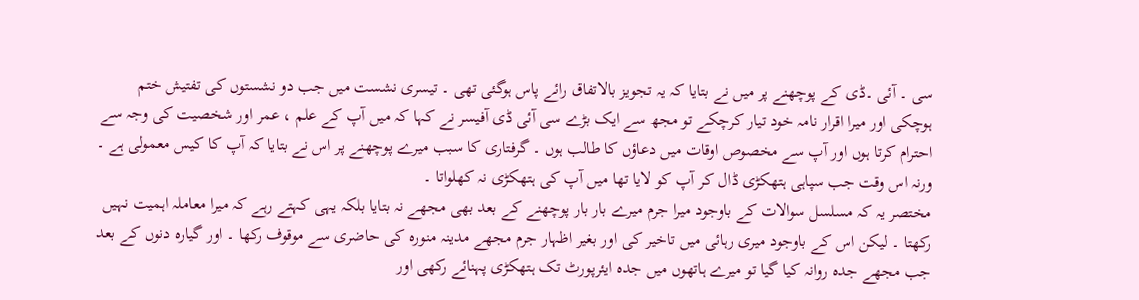سی ۔ آئی ۔ڈی کے پوچھنے پر میں نے بتایا کہ یہ تجویز بالاتفاق رائے پاس ہوگئی تھی ۔ تیسری نشست میں جب دو نشستوں کی تفتیش ختم ہوچکی اور میرا اقرار نامہ خود تیار کرچکے تو مجھ سے ایک بڑے سی آئی ڈی آفیسر نے کہا کہ میں آپ کے علم ، عمر اور شخصیت کی وجہ سے احترام کرتا ہوں اور آپ سے مخصوص اوقات میں دعاؤں کا طالب ہوں ۔ گرفتاری کا سبب میرے پوچھنے پر اس نے بتایا کہ آپ کا کیس معمولی ہے ۔ ورنہ اس وقت جب سپاہی ہتھکڑی ڈال کر آپ کو لایا تھا میں آپ کی ہتھکڑی نہ کھلواتا ۔
مختصر یہ کہ مسلسل سوالات کے باوجود میرا جرم میرے بار بار پوچھنے کے بعد بھی مجھے نہ بتایا بلکہ یہی کہتے رہے کہ میرا معاملہ اہمیت نہیں رکھتا ۔ لیکن اس کے باوجود میری رہائی میں تاخیر کی اور بغیر اظہار جرم مجھے مدینہ منورہ کی حاضری سے موقوف رکھا ۔ اور گیارہ دنوں کے بعد جب مجھے جدہ روانہ کیا گیا تو میرے ہاتھوں میں جدہ ایئرپورٹ تک ہتھکڑی پہنائے رکھی اور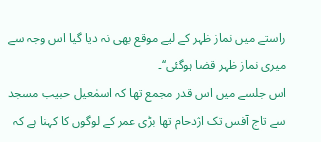راستے میں نماز ظہر کے لیے موقع بھی نہ دیا گیا اس وجہ سے میری نماز ظہر قضا ہوگئی‘‘۔
اس جلسے میں اس قدر مجمع تھا کہ اسمٰعیل حبیب مسجد سے تاج آفس تک اژدحام تھا بڑی عمر کے لوگوں کا کہنا ہے کہ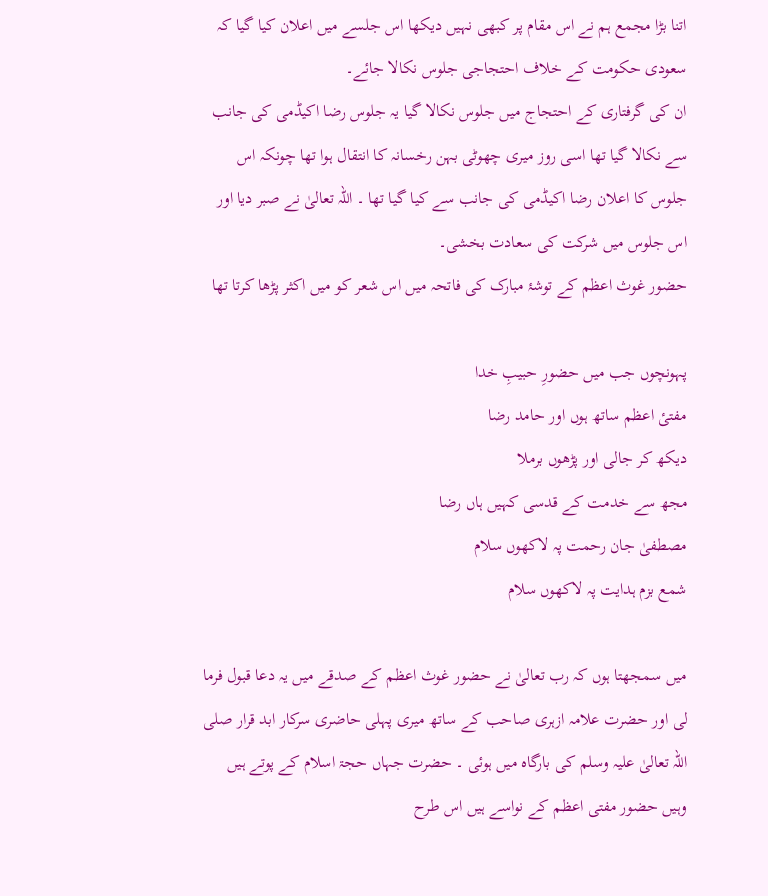اتنا بڑا مجمع ہم نے اس مقام پر کبھی نہیں دیکھا اس جلسے میں اعلان کیا گیا کہ سعودی حکومت کے خلاف احتجاجی جلوس نکالا جائے۔
ان کی گرفتاری کے احتجاج میں جلوس نکالا گیا یہ جلوس رضا اکیڈمی کی جانب سے نکالا گیا تھا اسی روز میری چھوٹی بہن رخسانہ کا انتقال ہوا تھا چونکہ اس جلوس کا اعلان رضا اکیڈمی کی جانب سے کیا گیا تھا ۔ اللہ تعالیٰ نے صبر دیا اور اس جلوس میں شرکت کی سعادت بخشی۔
حضور غوث اعظم کے توشۂ مبارک کی فاتحہ میں اس شعر کو میں اکثر پڑھا کرتا تھا

پہونچوں جب میں حضورِ حبیبِ خدا
مفتیٔ اعظم ساتھ ہوں اور حامد رضا
دیکھ کر جالی اور پڑھوں برملا
مجھ سے خدمت کے قدسی کہیں ہاں رضا
مصطفیٰ جان رحمت پہ لاکھوں سلام
شمع بزم ہدایت پہ لاکھوں سلام

میں سمجھتا ہوں کہ رب تعالیٰ نے حضور غوث اعظم کے صدقے میں یہ دعا قبول فرما لی اور حضرت علامہ ازہری صاحب کے ساتھ میری پہلی حاضری سرکار ابد قرار صلی اللہ تعالیٰ علیہ وسلم کی بارگاہ میں ہوئی ۔ حضرت جہاں حجۃ اسلام کے پوتے ہیں وہیں حضور مفتی اعظم کے نواسے ہیں اس طرح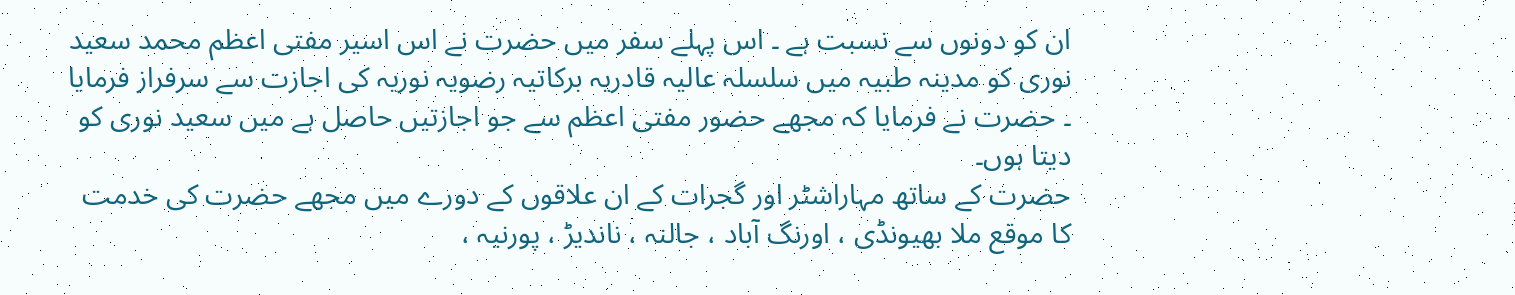ان کو دونوں سے نسبت ہے ۔ اس پہلے سفر میں حضرت نے اس اسیر مفتی اعظم محمد سعید نوری کو مدینہ طبیہ میں سلسلہ عالیہ قادریہ برکاتیہ رضویہ نوریہ کی اجازت سے سرفراز فرمایا ۔ حضرت نے فرمایا کہ مجھے حضور مفتی اعظم سے جو اجازتیں حاصل ہے میں سعید نوری کو دیتا ہوں۔
حضرت کے ساتھ مہاراشٹر اور گجرات کے ان علاقوں کے دورے میں مجھے حضرت کی خدمت کا موقع ملا بھیونڈی ، اورنگ آباد ، جالنہ ، ناندیڑ ، پورنیہ ،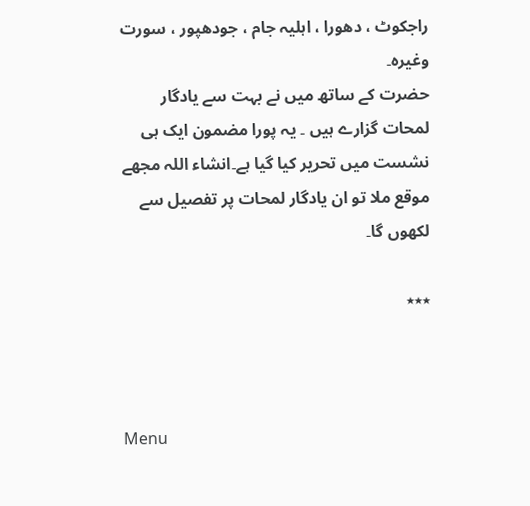راجکوٹ ، دھورا ، اہلیہ جام ، جودھپور ، سورت وغیرہ۔
حضرت کے ساتھ میں نے بہت سے یادگار لمحات گزارے ہیں ۔ یہ پورا مضمون ایک ہی نشست میں تحریر کیا گیا ہے۔انشاء اللہ مجھے موقع ملا تو ان یادگار لمحات پر تفصیل سے لکھوں گا۔

٭٭٭



Menu